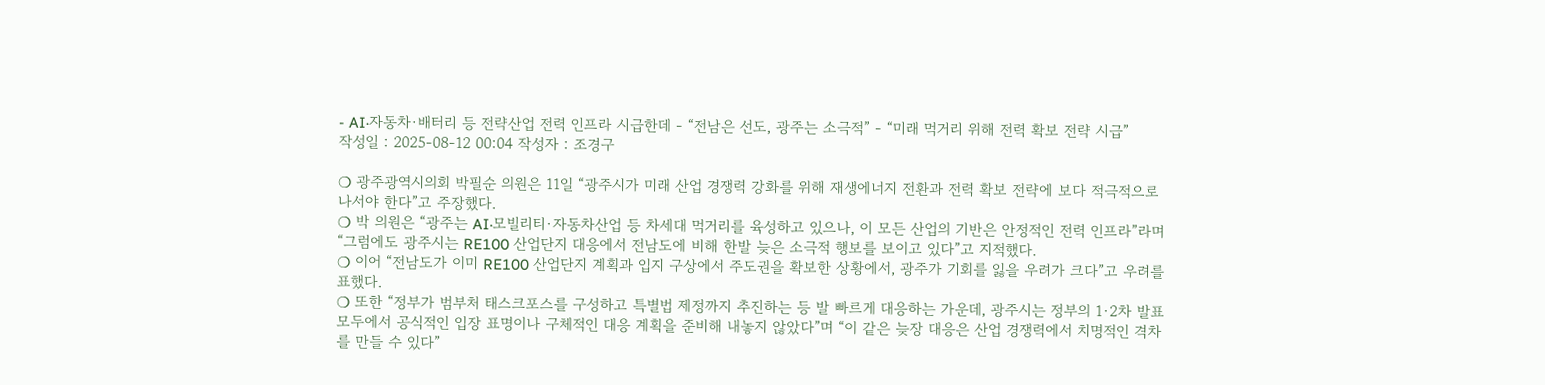- AI·자동차·배터리 등 전략산업 전력 인프라 시급한데 - “전남은 선도, 광주는 소극적” - “미래 먹거리 위해 전력 확보 전략 시급”
작성일 : 2025-08-12 00:04 작성자 : 조경구

❍ 광주광역시의회 박필순 의원은 11일 “광주시가 미래 산업 경쟁력 강화를 위해 재생에너지 전환과 전력 확보 전략에 보다 적극적으로 나서야 한다”고 주장했다.
❍ 박 의원은 “광주는 AI·모빌리티·자동차산업 등 차세대 먹거리를 육성하고 있으나, 이 모든 산업의 기반은 안정적인 전력 인프라”라며 “그럼에도 광주시는 RE100 산업단지 대응에서 전남도에 비해 한발 늦은 소극적 행보를 보이고 있다”고 지적했다.
❍ 이어 “전남도가 이미 RE100 산업단지 계획과 입지 구상에서 주도권을 확보한 상황에서, 광주가 기회를 잃을 우려가 크다”고 우려를 표했다.
❍ 또한 “정부가 범부처 태스크포스를 구성하고 특별법 제정까지 추진하는 등 발 빠르게 대응하는 가운데, 광주시는 정부의 1·2차 발표 모두에서 공식적인 입장 표명이나 구체적인 대응 계획을 준비해 내놓지 않았다”며 “이 같은 늦장 대응은 산업 경쟁력에서 치명적인 격차를 만들 수 있다”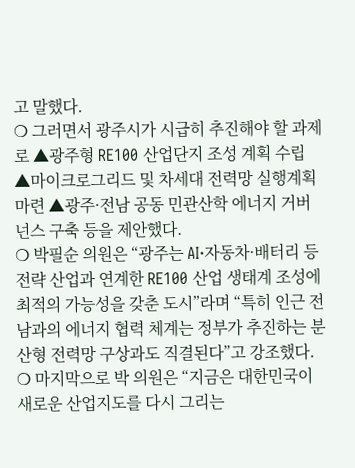고 말했다.
❍ 그러면서 광주시가 시급히 추진해야 할 과제로 ▲광주형 RE100 산업단지 조성 계획 수립 ▲마이크로그리드 및 차세대 전력망 실행계획 마련 ▲광주·전남 공동 민관산학 에너지 거버넌스 구축 등을 제안했다.
❍ 박필순 의원은 “광주는 AI·자동차·배터리 등 전략 산업과 연계한 RE100 산업 생태계 조성에 최적의 가능성을 갖춘 도시”라며 “특히 인근 전남과의 에너지 협력 체계는 정부가 추진하는 분산형 전력망 구상과도 직결된다”고 강조했다.
❍ 마지막으로 박 의원은 “지금은 대한민국이 새로운 산업지도를 다시 그리는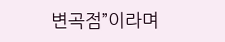변곡점”이라며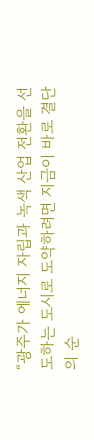“광주가 에너지 자립과 녹색 산업 전환을 선도하는 도시로 도약하려면 지금이 바로 결단의 순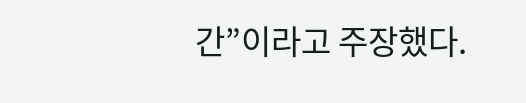간”이라고 주장했다.